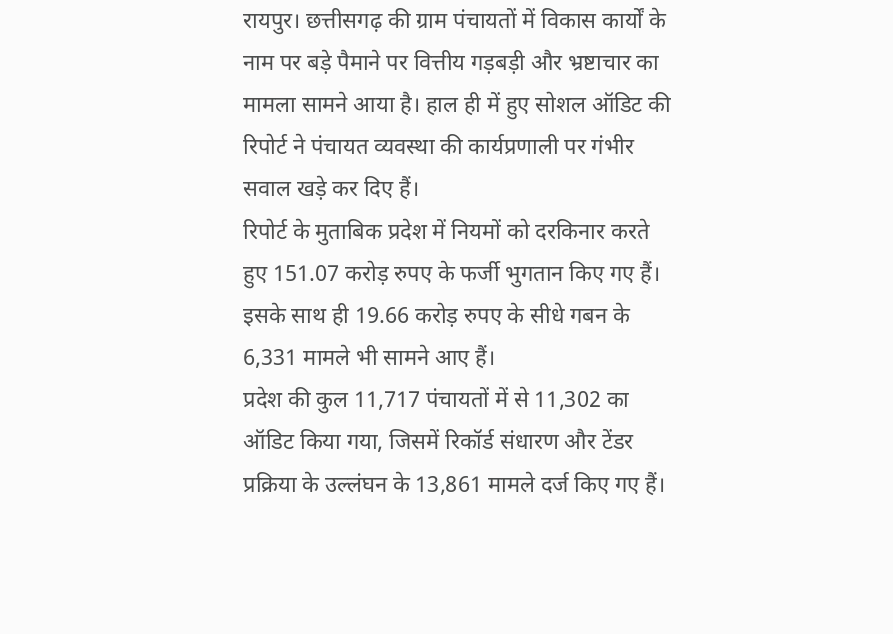रायपुर। छत्तीसगढ़ की ग्राम पंचायतों में विकास कार्यों के नाम पर बड़े पैमाने पर वित्तीय गड़बड़ी और भ्रष्टाचार का मामला सामने आया है। हाल ही में हुए सोशल ऑडिट की रिपोर्ट ने पंचायत व्यवस्था की कार्यप्रणाली पर गंभीर सवाल खड़े कर दिए हैं।
रिपोर्ट के मुताबिक प्रदेश में नियमों को दरकिनार करते हुए 151.07 करोड़ रुपए के फर्जी भुगतान किए गए हैं। इसके साथ ही 19.66 करोड़ रुपए के सीधे गबन के 6,331 मामले भी सामने आए हैं।
प्रदेश की कुल 11,717 पंचायतों में से 11,302 का ऑडिट किया गया, जिसमें रिकॉर्ड संधारण और टेंडर प्रक्रिया के उल्लंघन के 13,861 मामले दर्ज किए गए हैं।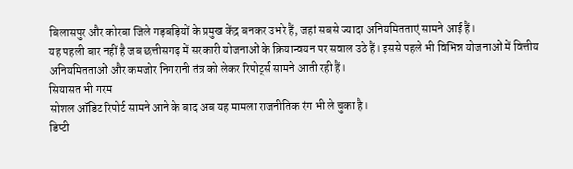बिलासपुर और कोरबा जिले गड़बड़ियों के प्रमुख केंद्र बनकर उभरे हैं, जहां सबसे ज्यादा अनियमितताएं सामने आई हैं।
यह पहली बार नहीं है जब छत्तीसगढ़ में सरकारी योजनाओं के क्रियान्वयन पर सवाल उठे हैं। इससे पहले भी विभिन्न योजनाओं में वित्तीय अनियमितताओं और कमजोर निगरानी तंत्र को लेकर रिपोर्ट्स सामने आती रही हैं।
सियासत भी गरम
सोशल ऑडिट रिपोर्ट सामने आने के बाद अब यह मामला राजनीतिक रंग भी ले चुका है।
डिप्टी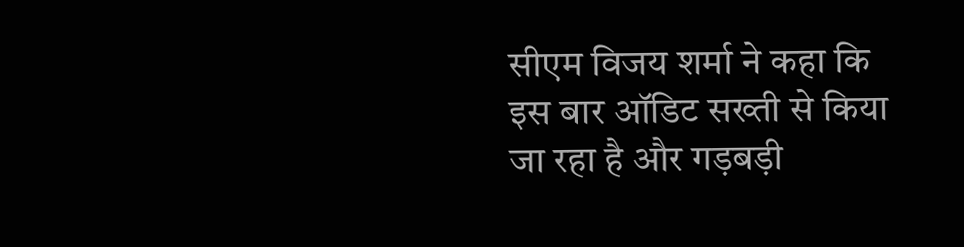सीएम विजय शर्मा ने कहा कि इस बार ऑडिट सख्ती से किया जा रहा है और गड़बड़ी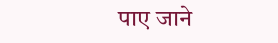पाए जाने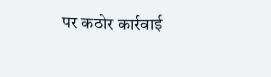पर कठोर कार्रवाई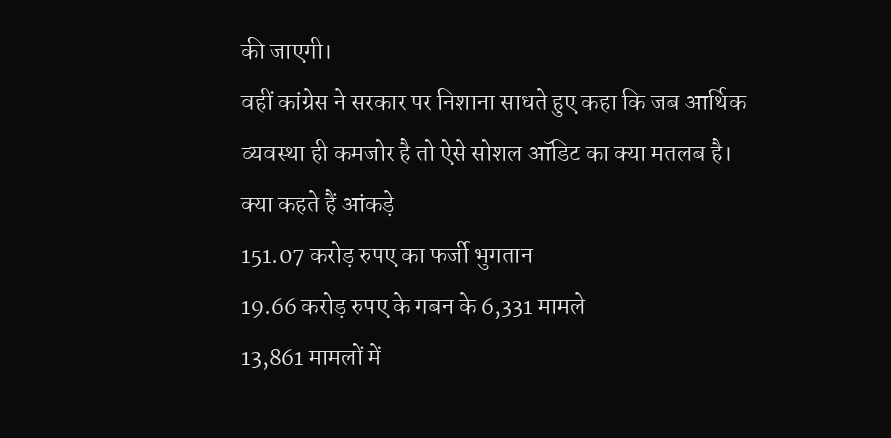की जाएगी।
वहीं कांग्रेस ने सरकार पर निशाना साधते हुए कहा कि जब आर्थिक व्यवस्था ही कमजोर है तो ऐसे सोशल ऑडिट का क्या मतलब है।
क्या कहते हैं आंकड़े
151.07 करोड़ रुपए का फर्जी भुगतान
19.66 करोड़ रुपए के गबन के 6,331 मामले
13,861 मामलों में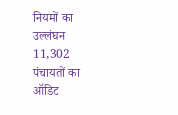नियमों का उल्लंघन
11,302 पंचायतों का ऑडिट